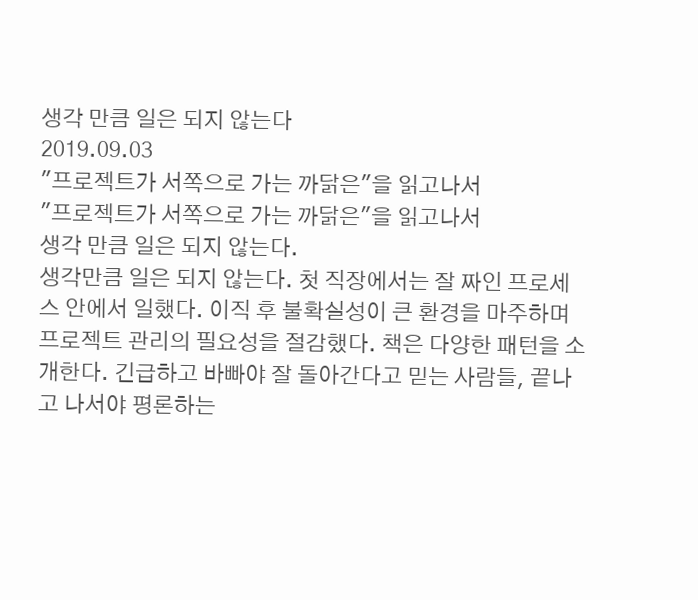생각 만큼 일은 되지 않는다
2019.09.03
"프로젝트가 서쪽으로 가는 까닭은"을 읽고나서
"프로젝트가 서쪽으로 가는 까닭은"을 읽고나서
생각 만큼 일은 되지 않는다.
생각만큼 일은 되지 않는다. 첫 직장에서는 잘 짜인 프로세스 안에서 일했다. 이직 후 불확실성이 큰 환경을 마주하며 프로젝트 관리의 필요성을 절감했다. 책은 다양한 패턴을 소개한다. 긴급하고 바빠야 잘 돌아간다고 믿는 사람들, 끝나고 나서야 평론하는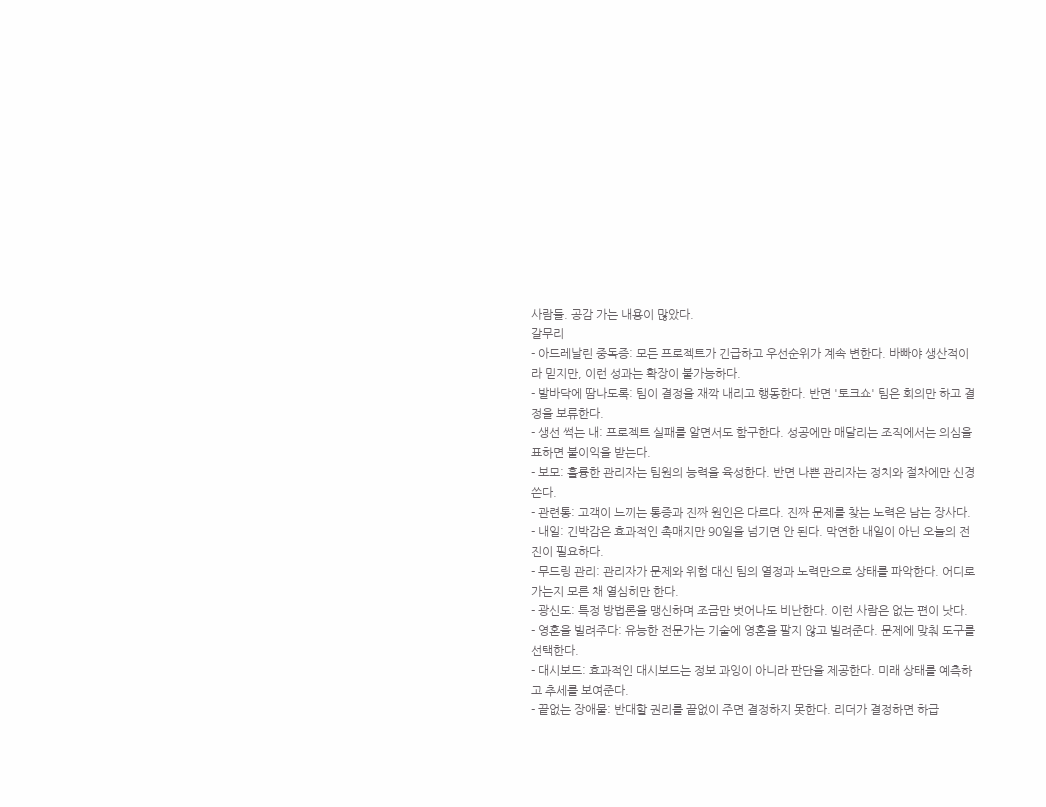사람들. 공감 가는 내용이 많았다.
갈무리
- 아드레날린 중독증: 모든 프로젝트가 긴급하고 우선순위가 계속 변한다. 바빠야 생산적이라 믿지만, 이런 성과는 확장이 불가능하다.
- 발바닥에 땀나도록: 팀이 결정을 재깍 내리고 행동한다. 반면 '토크쇼' 팀은 회의만 하고 결정을 보류한다.
- 생선 썩는 내: 프로젝트 실패를 알면서도 함구한다. 성공에만 매달리는 조직에서는 의심을 표하면 불이익을 받는다.
- 보모: 훌륭한 관리자는 팀원의 능력을 육성한다. 반면 나쁜 관리자는 정치와 절차에만 신경 쓴다.
- 관련통: 고객이 느끼는 통증과 진짜 원인은 다르다. 진짜 문제를 찾는 노력은 남는 장사다.
- 내일: 긴박감은 효과적인 촉매지만 90일을 넘기면 안 된다. 막연한 내일이 아닌 오늘의 전진이 필요하다.
- 무드링 관리: 관리자가 문제와 위험 대신 팀의 열정과 노력만으로 상태를 파악한다. 어디로 가는지 모른 채 열심히만 한다.
- 광신도: 특정 방법론을 맹신하며 조금만 벗어나도 비난한다. 이런 사람은 없는 편이 낫다.
- 영혼을 빌려주다: 유능한 전문가는 기술에 영혼을 팔지 않고 빌려준다. 문제에 맞춰 도구를 선택한다.
- 대시보드: 효과적인 대시보드는 정보 과잉이 아니라 판단을 제공한다. 미래 상태를 예측하고 추세를 보여준다.
- 끝없는 장애물: 반대할 권리를 끝없이 주면 결정하지 못한다. 리더가 결정하면 하급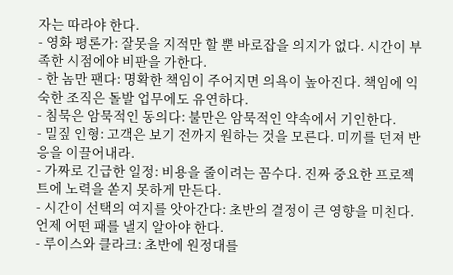자는 따라야 한다.
- 영화 평론가: 잘못을 지적만 할 뿐 바로잡을 의지가 없다. 시간이 부족한 시점에야 비판을 가한다.
- 한 놈만 팬다: 명확한 책임이 주어지면 의욕이 높아진다. 책임에 익숙한 조직은 돌발 업무에도 유연하다.
- 침묵은 암묵적인 동의다: 불만은 암묵적인 약속에서 기인한다.
- 밀짚 인형: 고객은 보기 전까지 원하는 것을 모른다. 미끼를 던져 반응을 이끌어내라.
- 가짜로 긴급한 일정: 비용을 줄이려는 꼼수다. 진짜 중요한 프로젝트에 노력을 쏟지 못하게 만든다.
- 시간이 선택의 여지를 앗아간다: 초반의 결정이 큰 영향을 미친다. 언제 어떤 패를 낼지 알아야 한다.
- 루이스와 클라크: 초반에 원정대를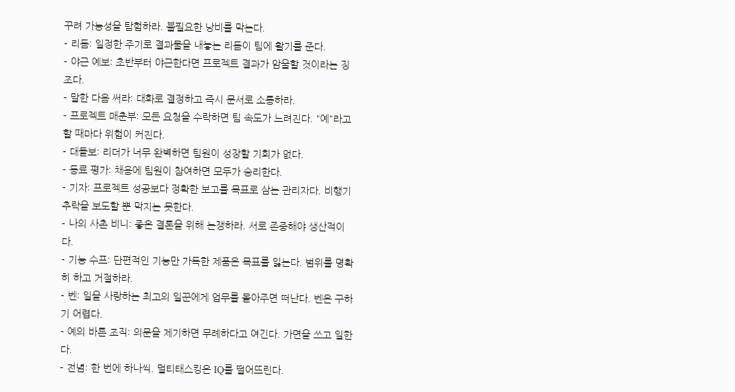꾸려 가능성을 탐험하라. 불필요한 낭비를 막는다.
- 리듬: 일정한 주기로 결과물을 내놓는 리듬이 팀에 활기를 준다.
- 야근 예보: 초반부터 야근한다면 프로젝트 결과가 암울할 것이라는 징조다.
- 말한 다음 써라: 대화로 결정하고 즉시 문서로 소통하라.
- 프로젝트 매춘부: 모든 요청을 수락하면 팀 속도가 느려진다. "예"라고 할 때마다 위험이 커진다.
- 대들보: 리더가 너무 완벽하면 팀원이 성장할 기회가 없다.
- 동료 평가: 채용에 팀원이 참여하면 모두가 승리한다.
- 기자: 프로젝트 성공보다 정확한 보고를 목표로 삼는 관리자다. 비행기 추락을 보도할 뿐 막지는 못한다.
- 나의 사촌 비니: 좋은 결론을 위해 논쟁하라. 서로 존중해야 생산적이다.
- 기능 수프: 단편적인 기능만 가득한 제품은 목표를 잃는다. 범위를 명확히 하고 거절하라.
- 벤: 일을 사랑하는 최고의 일꾼에게 업무를 몰아주면 떠난다. 벤은 구하기 어렵다.
- 예의 바른 조직: 의문을 제기하면 무례하다고 여긴다. 가면을 쓰고 일한다.
- 전념: 한 번에 하나씩. 멀티태스킹은 IQ를 떨어뜨린다.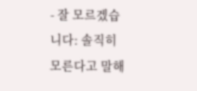- 잘 모르겠습니다: 솔직히 모른다고 말해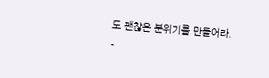도 괜찮은 분위기를 만들어라.
-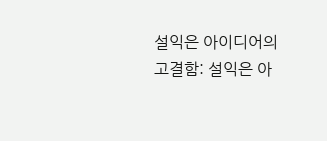설익은 아이디어의 고결함: 설익은 아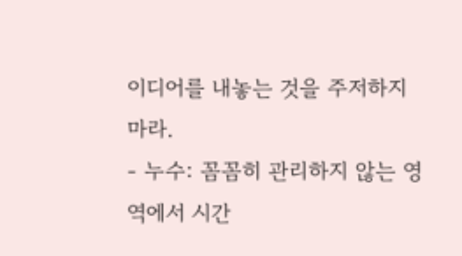이디어를 내놓는 것을 주저하지 마라.
- 누수: 꼼꼼히 관리하지 않는 영역에서 시간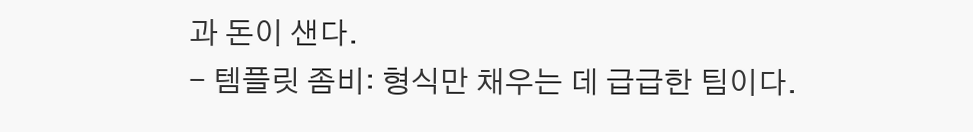과 돈이 샌다.
- 템플릿 좀비: 형식만 채우는 데 급급한 팀이다.